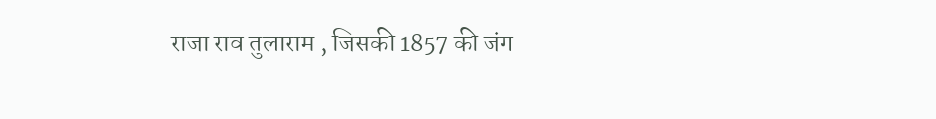राजा राव तुलाराम , जिसकी 1857 की जंग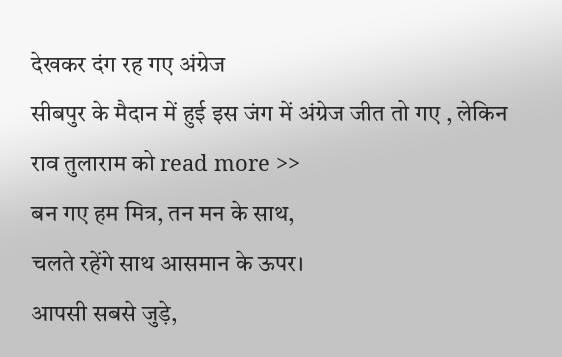देखकर दंग रह गए अंग्रेज
सीबपुर के मैदान में हुई इस जंग में अंग्रेज जीत तो गए , लेकिन राव तुलाराम को read more >>
बन गए हम मित्र, तन मन के साथ,
चलते रहेंगे साथ आसमान के ऊपर।
आपसी सबसे जुड़े,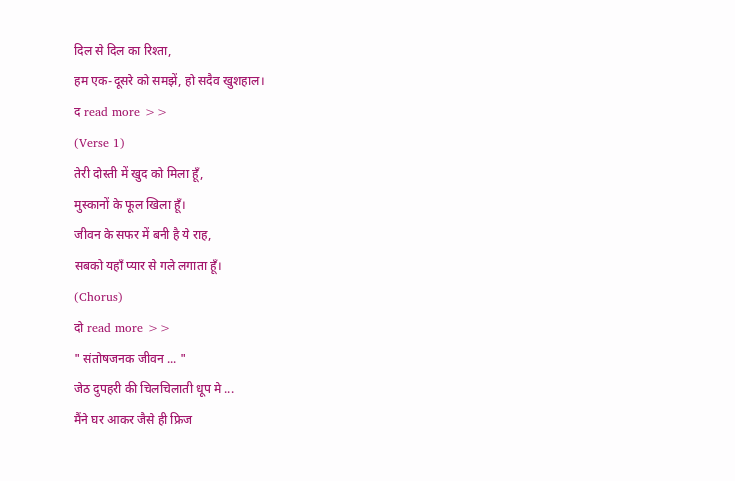दिल से दिल का रिश्ता,
हम एक-दूसरे को समझें, हो सदैव खुशहाल।
द read more >>
(Verse 1)
तेरी दोस्ती में खुद को मिला हूँ,
मुस्कानों के फूल खिला हूँ।
जीवन के सफर में बनी है ये राह,
सबको यहाँ प्यार से गले लगाता हूँ।
(Chorus)
दो read more >>
" संतोषजनक जीवन ... "
जेठ दुपहरी की चिलचिलाती धूप मे ...
मैंने घर आकर जैसे ही फ्रिज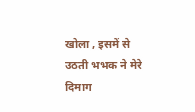खोला , इसमें से उठती भभक ने मेरे दिमाग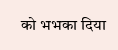को भभका दिया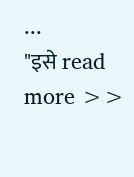...
"इसे read more >>